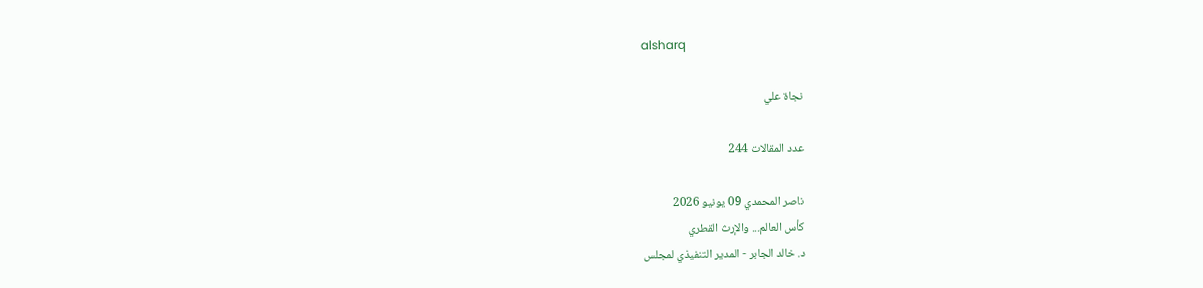alsharq

نجاة علي

عدد المقالات 244

ناصر المحمدي 09 يونيو 2026
كأس العالم... والإرث القطري
د. خالد الجابر - المدير التنفيذي لمجلس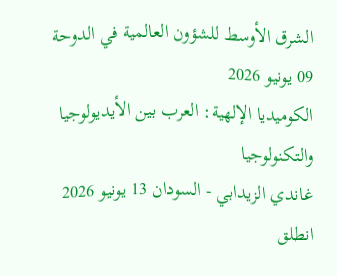الشرق الأوسط للشؤون العالمية في الدوحة 09 يونيو 2026
الكوميديا الإلهية: العرب بين الأيديولوجيا والتكنولوجيا
غاندي الزيدابي - السودان 13 يونيو 2026
انطلق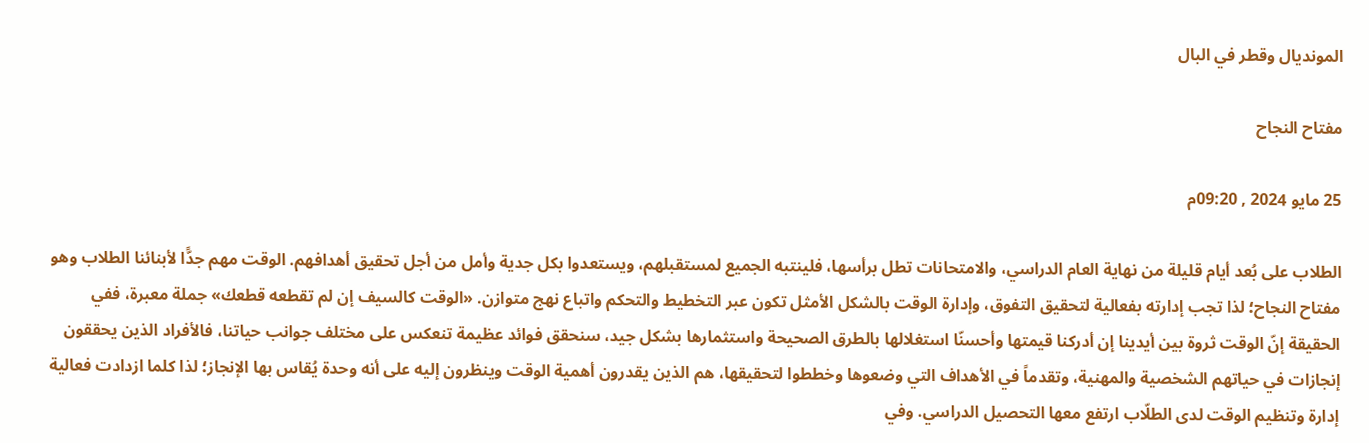المونديال وقطر في البال

مفتاح النجاح

25 مايو 2024 , 09:20م

الطلاب على بُعد أيام قليلة من نهاية العام الدراسي، والامتحانات تطل برأسها، فلينتبه الجميع لمستقبلهم، ويستعدوا بكل جدية وأمل من أجل تحقيق أهدافهم. الوقت مهم جدًّا لأبنائنا الطلاب وهو مفتاح النجاح؛ لذا تجب إدارته بفعالية لتحقيق التفوق، وإدارة الوقت بالشكل الأمثل تكون عبر التخطيط والتحكم واتباع نهج متوازن. «الوقت كالسيف إن لم تقطعه قطعك» جملة معبرة، ففي الحقيقة إنّ الوقت ثروة بين أيدينا إن أدركنا قيمتها وأحسنّا استغلالها بالطرق الصحيحة واستثمارها بشكل جيد، سنحقق فوائد عظيمة تنعكس على مختلف جوانب حياتنا، فالأفراد الذين يحققون إنجازات في حياتهم الشخصية والمهنية، وتقدماً في الأهداف التي وضعوها وخططوا لتحقيقها، هم الذين يقدرون أهمية الوقت وينظرون إليه على أنه وحدة يُقاس بها الإنجاز؛ لذا كلما ازدادت فعالية إدارة وتنظيم الوقت لدى الطلّاب ارتفع معها التحصيل الدراسي. وفي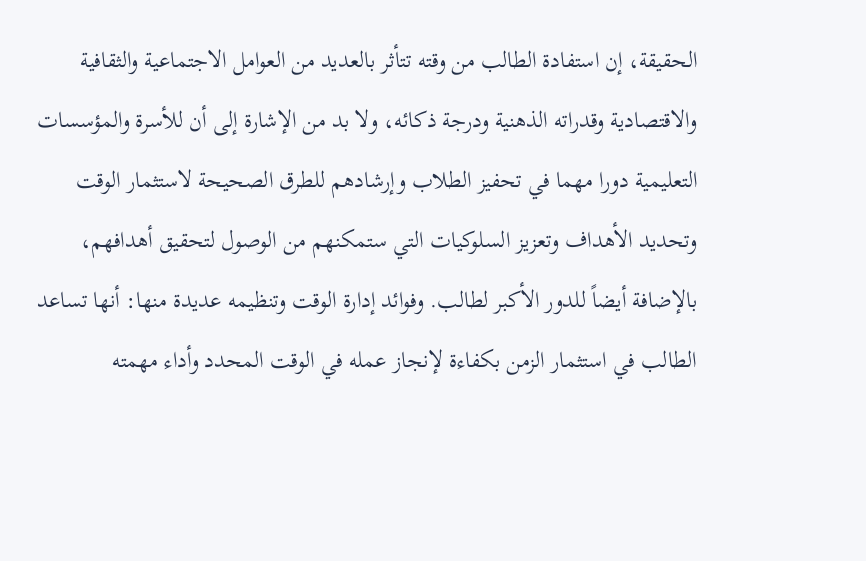الحقيقة، إن استفادة الطالب من وقته تتأثر بالعديد من العوامل الاجتماعية والثقافية والاقتصادية وقدراته الذهنية ودرجة ذكائه، ولا بد من الإشارة إلى أن للأسرة والمؤسسات التعليمية دورا مهما في تحفيز الطلاب وإرشادهم للطرق الصحيحة لاستثمار الوقت وتحديد الأهداف وتعزيز السلوكيات التي ستمكنهم من الوصول لتحقيق أهدافهم، بالإضافة أيضاً للدور الأكبر لطالب. وفوائد إدارة الوقت وتنظيمه عديدة منها: أنها تساعد الطالب في استثمار الزمن بكفاءة لإنجاز عمله في الوقت المحدد وأداء مهمته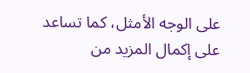على الوجه الأمثل، كما تساعد على إكمال المزيد من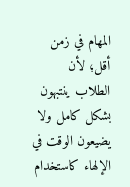المهام في زمن أقل؛ لأن الطلاب ينتبهون بشكل كامل ولا يضيعون الوقت في الإلهاء كاستخدام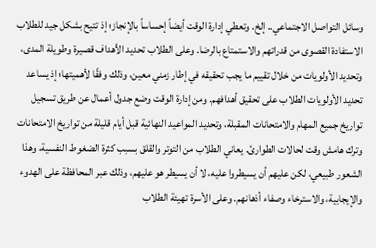وسائل التواصل الاجتماعي.. إلخ. وتعطي إدارة الوقت أيضاً إحساساً بالإنجاز؛ إذ تتيح بشكل جيد للطلاب الاستفادة القصوى من قدراتهم والاستمتاع بالرضا. وعلى الطلاب تحديد الأهداف قصيرة وطويلة المدى، وتحديد الأولويات من خلال تقييم ما يجب تحقيقه في إطار زمني معين، وذلك وفقًا لأهميتها؛ إذ يساعد تحديد الأولويات الطلاب على تحقيق أهدافهم. ومن إدارة الوقت وضع جدول أعمال عن طريق تسجيل تواريخ جميع المهام والامتحانات المقبلة، وتحديد المواعيد النهائية قبل أيام قليلة من تواريخ الامتحانات وترك هامش وقت لحالات الطوارئ. يعاني الطلاب من التوتر والقلق بسبب كثرة الضغوط النفسية، وهذا الشعور طبيعي، لكن عليهم أن يسيطروا عليه، لا أن يسيطر هو عليهم، وذلك عبر المحافظة على الهدوء والإيجابية، والاسترخاء وصفاء أذهانهم. وعلى الأسرة تهيئة الطلاب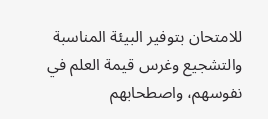للامتحان بتوفير البيئة المناسبة والتشجيع وغرس قيمة العلم في نفوسهم، واصطحابهم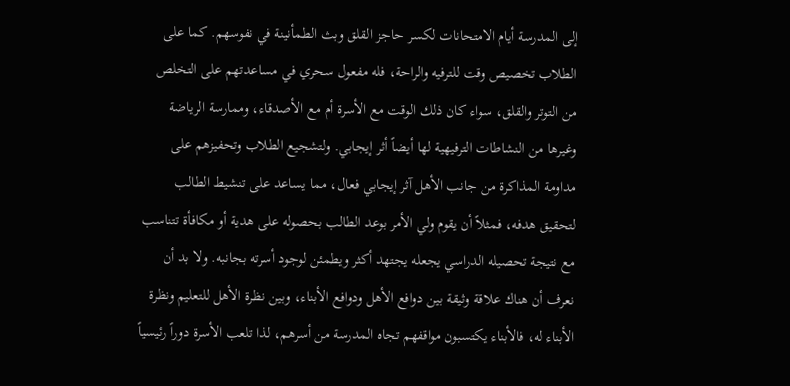إلى المدرسة أيام الامتحانات لكسر حاجز القلق وبث الطمأنينة في نفوسهم. كما على الطلاب تخصيص وقت للترفيه والراحة، فله مفعول سحري في مساعدتهم على التخلص من التوتر والقلق، سواء كان ذلك الوقت مع الأسرة أم مع الأصدقاء، وممارسة الرياضة وغيرها من النشاطات الترفيهية لها أيضاً أثر إيجابي. ولتشجيع الطلاب وتحفيزهم على مداومة المذاكرة من جانب الأهل آثر إيجابي فعال، مما يساعد على تنشيط الطالب لتحقيق هدفه، فمثلاً أن يقوم ولي الأمر بوعد الطالب بحصوله على هدية أو مكافأة تتناسب مع نتيجة تحصيله الدراسي يجعله يجتهد أكثر ويطمئن لوجود أسرته بجانبه. ولا بد أن نعرف أن هناك علاقة وثيقة بين دوافع الأهل ودوافع الأبناء، وبين نظرة الأهل للتعليم ونظرة الأبناء له، فالأبناء يكتسبون مواقفهم تجاه المدرسة من أسرهم، لذا تلعب الأسرة دوراً رئيسياً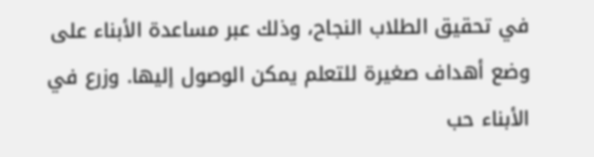في تحقيق الطلاب النجاح، وذلك عبر مساعدة الأبناء على وضع أهداف صغيرة للتعلم يمكن الوصول إليها. وزرع في الأبناء حب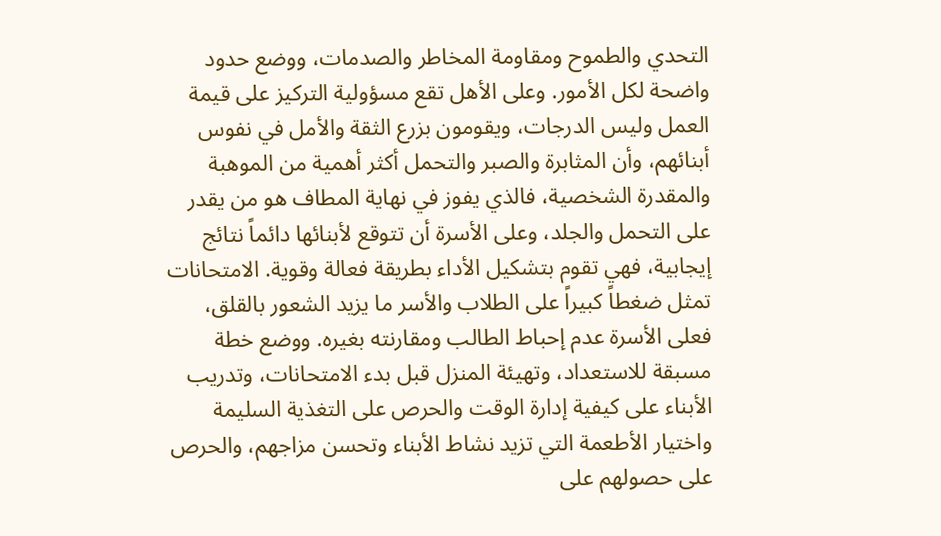التحدي والطموح ومقاومة المخاطر والصدمات، ووضع حدود واضحة لكل الأمور. وعلى الأهل تقع مسؤولية التركيز على قيمة العمل وليس الدرجات، ويقومون بزرع الثقة والأمل في نفوس أبنائهم، وأن المثابرة والصبر والتحمل أكثر أهمية من الموهبة والمقدرة الشخصية، فالذي يفوز في نهاية المطاف هو من يقدر على التحمل والجلد، وعلى الأسرة أن تتوقع لأبنائها دائماً نتائج إيجابية، فهي تقوم بتشكيل الأداء بطريقة فعالة وقوية. الامتحانات تمثل ضغطاً كبيراً على الطلاب والأسر ما يزيد الشعور بالقلق، فعلى الأسرة عدم إحباط الطالب ومقارنته بغيره. ووضع خطة مسبقة للاستعداد، وتهيئة المنزل قبل بدء الامتحانات، وتدريب الأبناء على كيفية إدارة الوقت والحرص على التغذية السليمة واختيار الأطعمة التي تزيد نشاط الأبناء وتحسن مزاجهم، والحرص على حصولهم على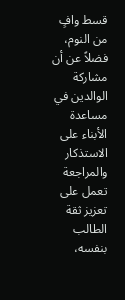قسط وافٍ من النوم، فضلاً عن أن مشاركة الوالدين في مساعدة الأبناء على الاستذكار والمراجعة تعمل على تعزيز ثقة الطالب بنفسه،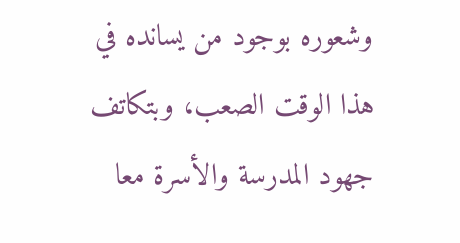وشعوره بوجود من يسانده في هذا الوقت الصعب، وبتكاتف جهود المدرسة والأسرة معا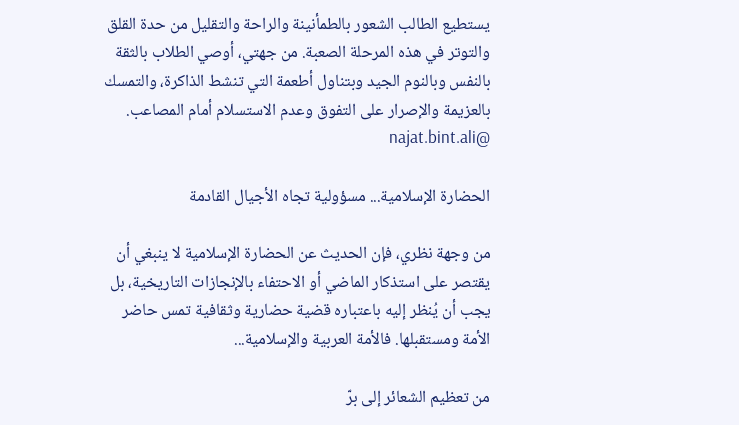يستطيع الطالب الشعور بالطمأنينة والراحة والتقليل من حدة القلق والتوتر في هذه المرحلة الصعبة. من جهتي، أوصي الطلاب بالثقة بالنفس وبالنوم الجيد وبتناول أطعمة التي تنشط الذاكرة، والتمسك بالعزيمة والإصرار على التفوق وعدم الاستسلام أمام المصاعب. @najat.bint.ali

الحضارة الإسلامية... مسؤولية تجاه الأجيال القادمة

من وجهة نظري، فإن الحديث عن الحضارة الإسلامية لا ينبغي أن يقتصر على استذكار الماضي أو الاحتفاء بالإنجازات التاريخية، بل يجب أن يُنظر إليه باعتباره قضية حضارية وثقافية تمس حاضر الأمة ومستقبلها. فالأمة العربية والإسلامية...

من تعظيم الشعائر إلى برّ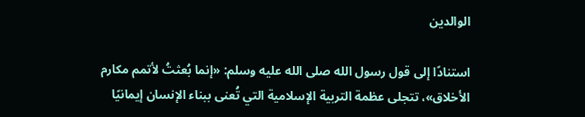الوالدين

استنادًا إلى قول رسول الله صلى الله عليه وسلم: «إنما بُعثتُ لأتمم مكارم الأخلاق»، تتجلى عظمة التربية الإسلامية التي تُعنى ببناء الإنسان إيمانيًا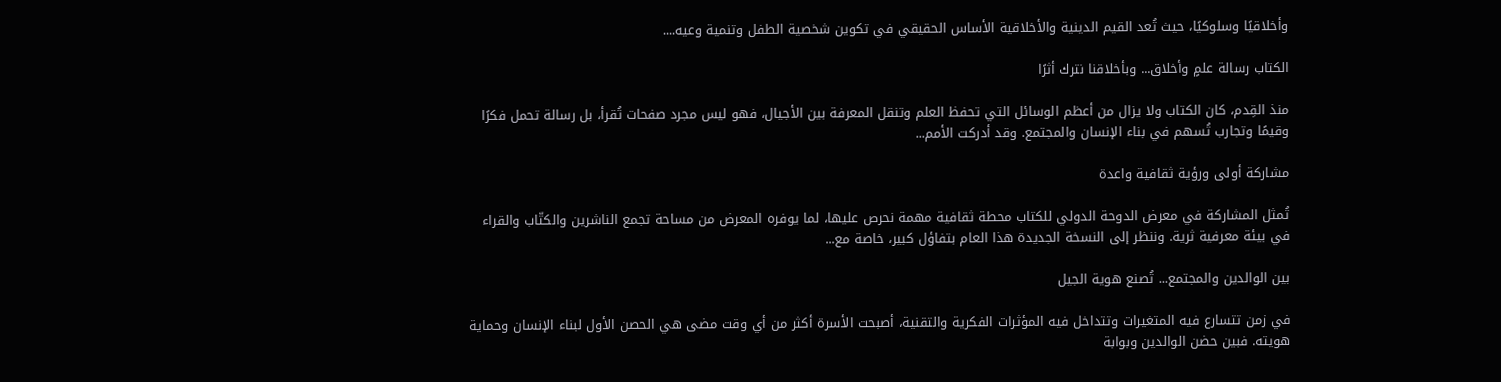وأخلاقيًا وسلوكيًا، حيث تُعد القيم الدينية والأخلاقية الأساس الحقيقي في تكوين شخصية الطفل وتنمية وعيه....

الكتاب رسالة علمٍ وأخلاق... وبأخلاقنا نترك أثرًا

منذ القِدم، كان الكتاب ولا يزال من أعظم الوسائل التي تحفظ العلم وتنقل المعرفة بين الأجيال، فهو ليس مجرد صفحات تُقرأ، بل رسالة تحمل فكرًا وقيمًا وتجارب تُسهم في بناء الإنسان والمجتمع. وقد أدركت الأمم...

مشاركة أولى ورؤية ثقافية واعدة

تُمثل المشاركة في معرض الدوحة الدولي للكتاب محطة ثقافية مهمة نحرص عليها، لما يوفره المعرض من مساحة تجمع الناشرين والكتّاب والقراء في بيئة معرفية ثرية. وننظر إلى النسخة الجديدة هذا العام بتفاؤل كبير، خاصة مع...

بين الوالدين والمجتمع... تُصنع هوية الجيل

في زمن تتسارع فيه المتغيرات وتتداخل فيه المؤثرات الفكرية والتقنية، أصبحت الأسرة أكثر من أي وقت مضى هي الحصن الأول لبناء الإنسان وحماية هويته. فبين حضن الوالدين وبوابة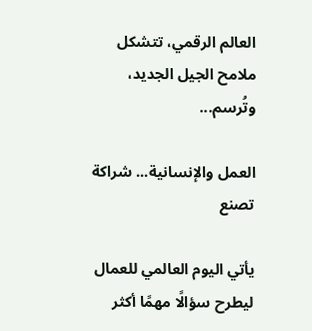العالم الرقمي، تتشكل ملامح الجيل الجديد، وتُرسم...

العمل والإنسانية... شراكة تصنع

يأتي اليوم العالمي للعمال ليطرح سؤالًا مهمًا أكثر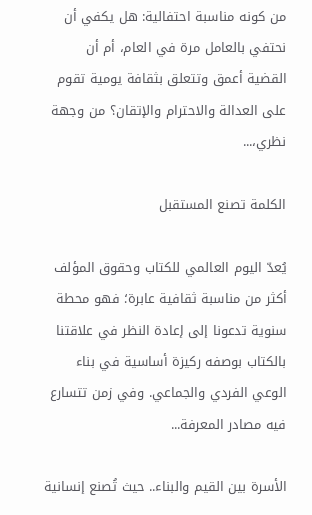من كونه مناسبة احتفالية: هل يكفي أن نحتفي بالعامل مرة في العام، أم أن القضية أعمق وتتعلق بثقافة يومية تقوم على العدالة والاحترام والإتقان؟ من وجهة نظري،...

الكلمة تصنع المستقبل

يُعدّ اليوم العالمي للكتاب وحقوق المؤلف أكثر من مناسبة ثقافية عابرة؛ فهو محطة سنوية تدعونا إلى إعادة النظر في علاقتنا بالكتاب بوصفه ركيزة أساسية في بناء الوعي الفردي والجماعي. وفي زمن تتسارع فيه مصادر المعرفة...

الأسرة بين القيم والبناء.. حيث تُصنع إنسانية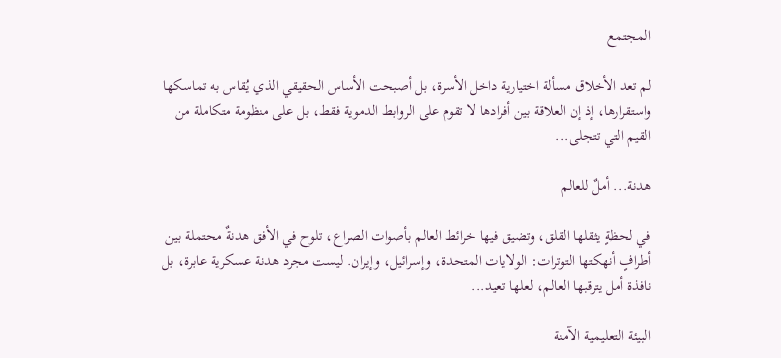المجتمع

لم تعد الأخلاق مسألة اختيارية داخل الأسرة، بل أصبحت الأساس الحقيقي الذي يُقاس به تماسكها واستقرارها، إذ إن العلاقة بين أفرادها لا تقوم على الروابط الدموية فقط، بل على منظومة متكاملة من القيم التي تتجلى...

هدنة... أملٌ للعالم

في لحظةٍ يثقلها القلق، وتضيق فيها خرائط العالم بأصوات الصراع، تلوح في الأفق هدنةٌ محتملة بين أطرافٍ أنهكتها التوترات: الولايات المتحدة، وإسرائيل، وإيران. ليست مجرد هدنة عسكرية عابرة، بل نافذة أمل يترقبها العالم، لعلها تعيد...

البيئة التعليمية الآمنة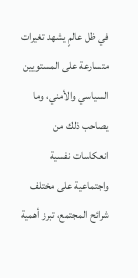في ظل عالمٍ يشهد تغيرات متسارعة على المستويين السياسي والأمني، وما يصاحب ذلك من انعكاسات نفسية واجتماعية على مختلف شرائح المجتمع، تبرز أهمية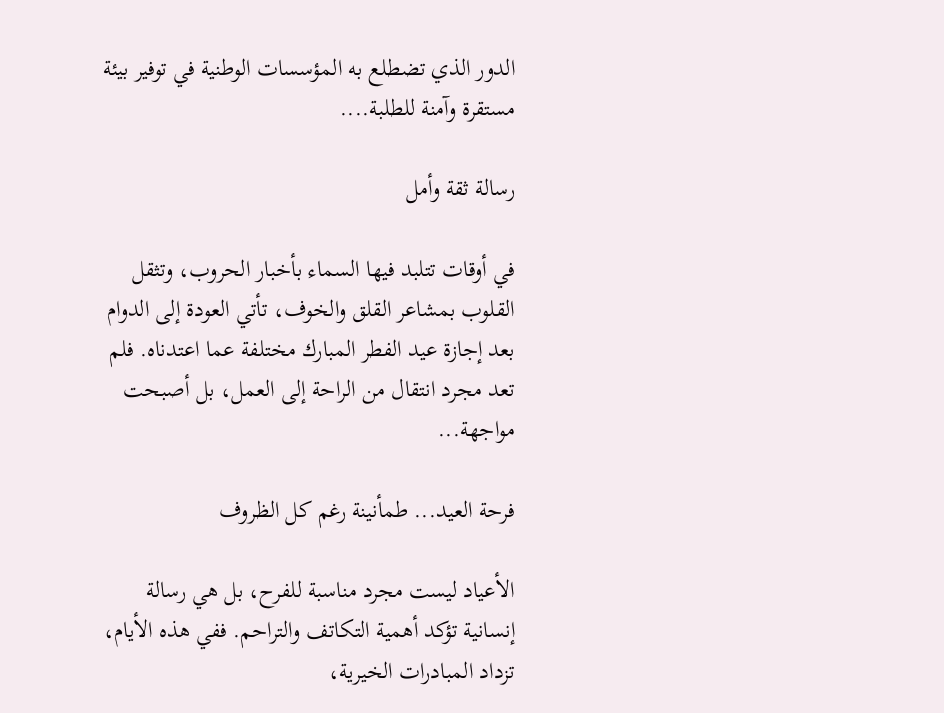الدور الذي تضطلع به المؤسسات الوطنية في توفير بيئة مستقرة وآمنة للطلبة....

رسالة ثقة وأمل

في أوقات تتلبد فيها السماء بأخبار الحروب، وتثقل القلوب بمشاعر القلق والخوف، تأتي العودة إلى الدوام بعد إجازة عيد الفطر المبارك مختلفة عما اعتدناه. فلم تعد مجرد انتقال من الراحة إلى العمل، بل أصبحت مواجهة...

فرحة العيد... طمأنينة رغم كل الظروف

الأعياد ليست مجرد مناسبة للفرح، بل هي رسالة إنسانية تؤكد أهمية التكاتف والتراحم. ففي هذه الأيام، تزداد المبادرات الخيرية،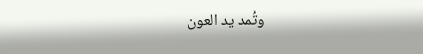وتُمد يد العون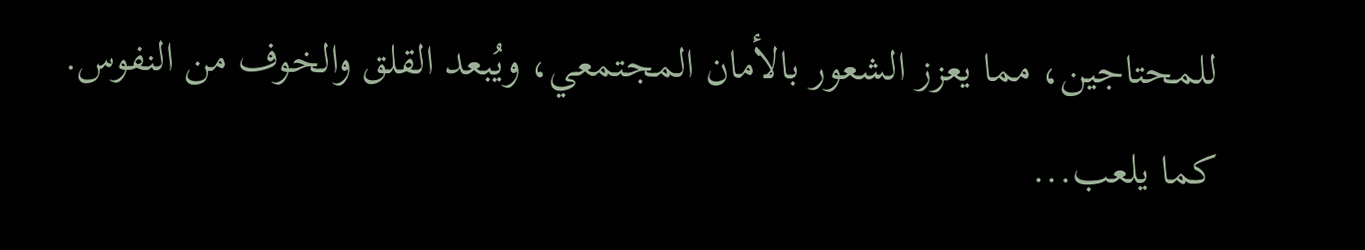للمحتاجين، مما يعزز الشعور بالأمان المجتمعي، ويُبعد القلق والخوف من النفوس. كما يلعب...